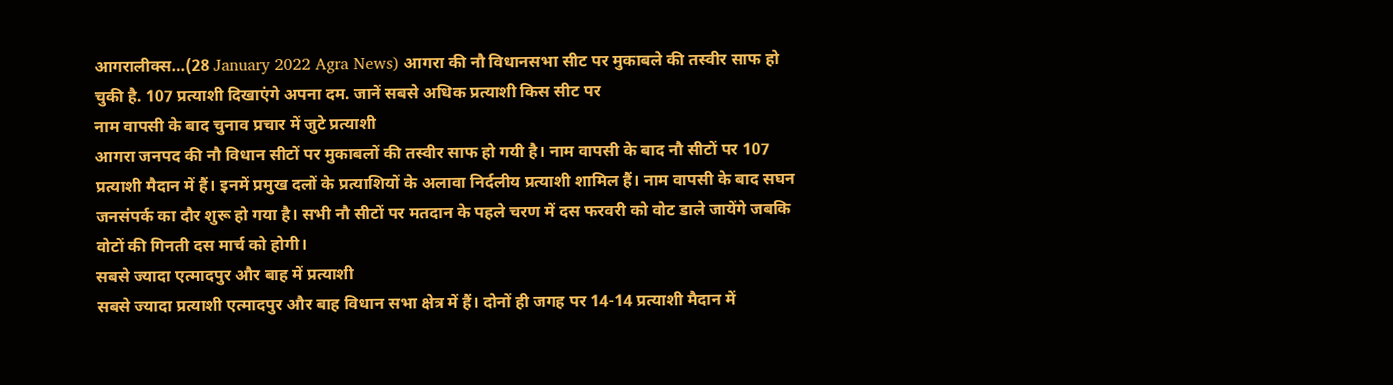आगरालीक्स…(28 January 2022 Agra News) आगरा की नौ विधानसभा सीट पर मुकाबले की तस्वीर साफ हो चुकी है. 107 प्रत्याशी दिखाएंगे अपना दम. जानें सबसे अधिक प्रत्याशी किस सीट पर
नाम वापसी के बाद चुनाव प्रचार में जुटे प्रत्याशी
आगरा जनपद की नौ विधान सीटों पर मुकाबलों की तस्वीर साफ हो गयी है। नाम वापसी के बाद नौ सीटों पर 107 प्रत्याशी मैदान में हैं। इनमें प्रमुख दलों के प्रत्याशियों के अलावा निर्दलीय प्रत्याशी शामिल हैं। नाम वापसी के बाद सघन जनसंपर्क का दौर शुरू हो गया है। सभी नौ सीटों पर मतदान के पहले चरण में दस फरवरी को वोट डाले जायेंगे जबकि वोटों की गिनती दस मार्च को होगी।
सबसे ज्यादा एत्मादपुर और बाह में प्रत्याशी
सबसे ज्यादा प्रत्याशी एत्मादपुर और बाह विधान सभा क्षेत्र में हैं। दोनों ही जगह पर 14-14 प्रत्याशी मैदान में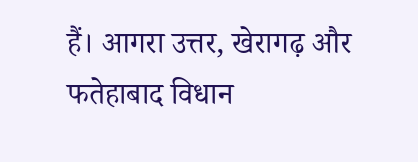हैं। आगरा उत्तर, खेरागढ़ और फतेहाबाद विधान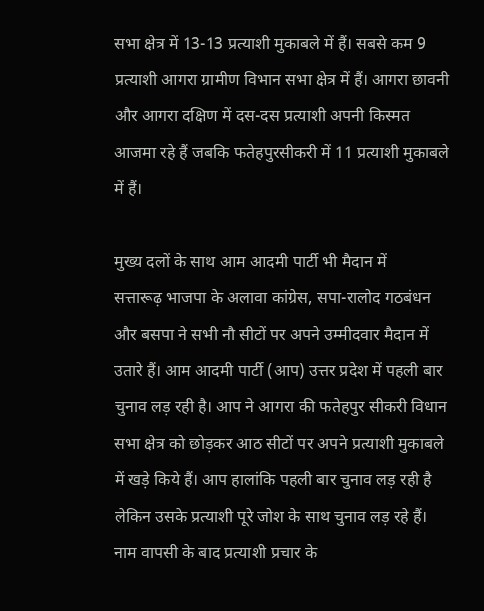सभा क्षेत्र में 13-13 प्रत्याशी मुकाबले में हैं। सबसे कम 9 प्रत्याशी आगरा ग्रामीण विभान सभा क्षेत्र में हैं। आगरा छावनी और आगरा दक्षिण में दस-दस प्रत्याशी अपनी किस्मत आजमा रहे हैं जबकि फतेहपुरसीकरी में 11 प्रत्याशी मुकाबले में हैं।

मुख्य दलों के साथ आम आदमी पार्टी भी मैदान में
सत्तारूढ़ भाजपा के अलावा कांग्रेस, सपा-रालोद गठबंधन और बसपा ने सभी नौ सीटों पर अपने उम्मीदवार मैदान में उतारे हैं। आम आदमी पार्टी (आप) उत्तर प्रदेश में पहली बार चुनाव लड़ रही है। आप ने आगरा की फतेहपुर सीकरी विधान सभा क्षेत्र को छोड़कर आठ सीटों पर अपने प्रत्याशी मुकाबले में खड़े किये हैं। आप हालांकि पहली बार चुनाव लड़ रही है लेकिन उसके प्रत्याशी पूरे जोश के साथ चुनाव लड़ रहे हैं।
नाम वापसी के बाद प्रत्याशी प्रचार के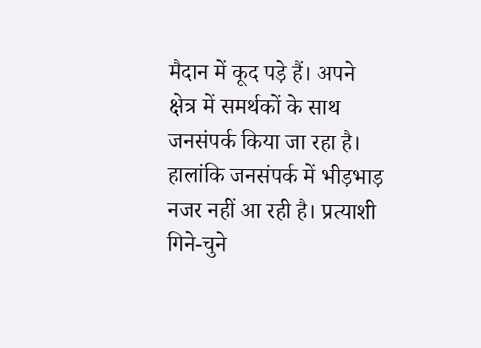मैदान में कूद पड़े हैं। अपने क्षेत्र में समर्थकों के साथ जनसंपर्क किया जा रहा है। हालांकि जनसंपर्क में भीड़भाड़ नजर नहीं आ रही है। प्रत्याशी गिने-चुने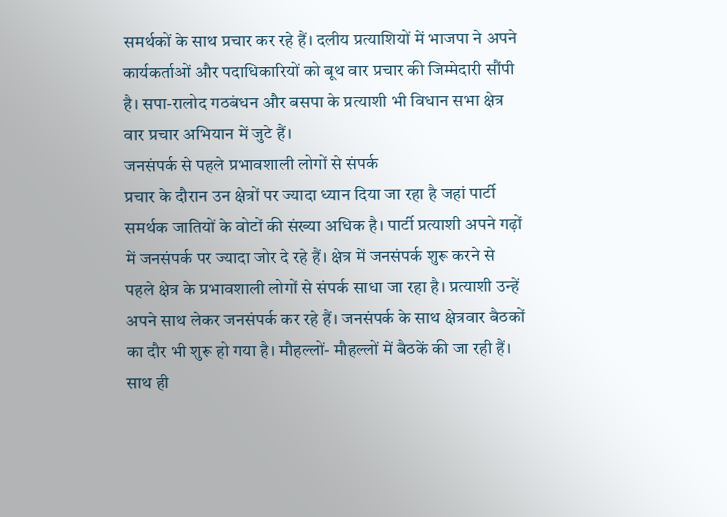समर्थकों के साथ प्रचार कर रहे हैं। दलीय प्रत्याशियों में भाजपा ने अपने कार्यकर्ताओं और पदाधिकारियों को बूथ वार प्रचार की जिम्मेदारी सौंपी है। सपा-रालोद गठबंधन और बसपा के प्रत्याशी भी विधान सभा क्षेत्र वार प्रचार अभियान में जुटे हैं।
जनसंपर्क से पहले प्रभावशाली लोगों से संपर्क
प्रचार के दौरान उन क्षेत्रों पर ज्यादा ध्यान दिया जा रहा है जहां पार्टी समर्थक जातियों के वोटों की संख्या अधिक है। पार्टी प्रत्याशी अपने गढ़ों में जनसंपर्क पर ज्यादा जोर दे रहे हैं। क्षेत्र में जनसंपर्क शुरू करने से पहले क्षेत्र के प्रभावशाली लोगों से संपर्क साधा जा रहा है। प्रत्याशी उन्हें अपने साथ लेकर जनसंपर्क कर रहे हैं। जनसंपर्क के साथ क्षेत्रवार बैठकों का दौर भी शुरू हो गया है। मौहल्लों- मौहल्लों में बैठकें की जा रही हैं। साथ ही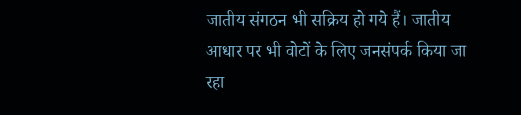जातीय संगठन भी सक्रिय हो गये हैं। जातीय आधार पर भी वोटों के लिए जनसंपर्क किया जा रहा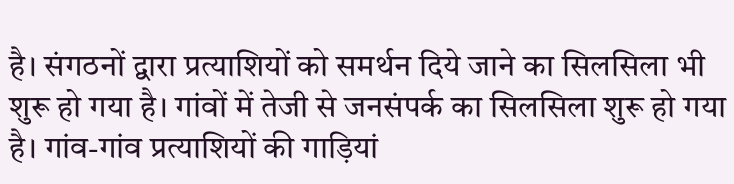है। संगठनों द्वारा प्रत्याशियों को समर्थन दिये जाने का सिलसिला भी शुरू हो गया है। गांवों में तेजी से जनसंपर्क का सिलसिला शुरू हो गया है। गांव-गांव प्रत्याशियों की गाड़ियां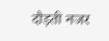दौड़ती नजर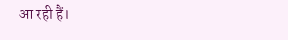आ रही हैं।